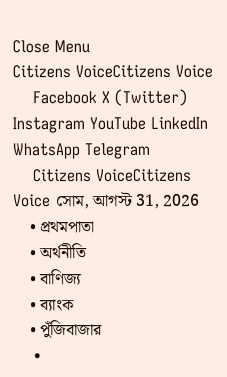Close Menu
Citizens VoiceCitizens Voice
    Facebook X (Twitter) Instagram YouTube LinkedIn WhatsApp Telegram
    Citizens VoiceCitizens Voice সোম, আগস্ট 31, 2026
    • প্রথমপাতা
    • অর্থনীতি
    • বাণিজ্য
    • ব্যাংক
    • পুঁজিবাজার
    •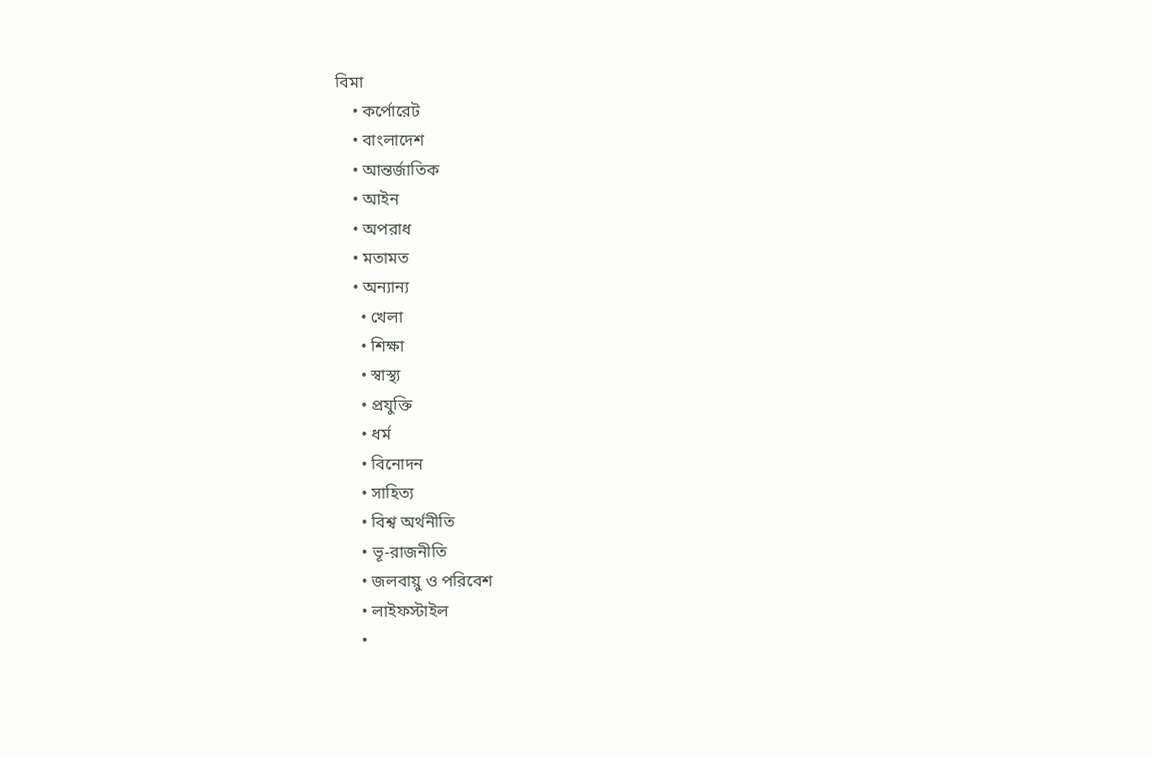বিমা
    • কর্পোরেট
    • বাংলাদেশ
    • আন্তর্জাতিক
    • আইন
    • অপরাধ
    • মতামত
    • অন্যান্য
      • খেলা
      • শিক্ষা
      • স্বাস্থ্য
      • প্রযুক্তি
      • ধর্ম
      • বিনোদন
      • সাহিত্য
      • বিশ্ব অর্থনীতি
      • ভূ-রাজনীতি
      • জলবায়ু ও পরিবেশ
      • লাইফস্টাইল
      •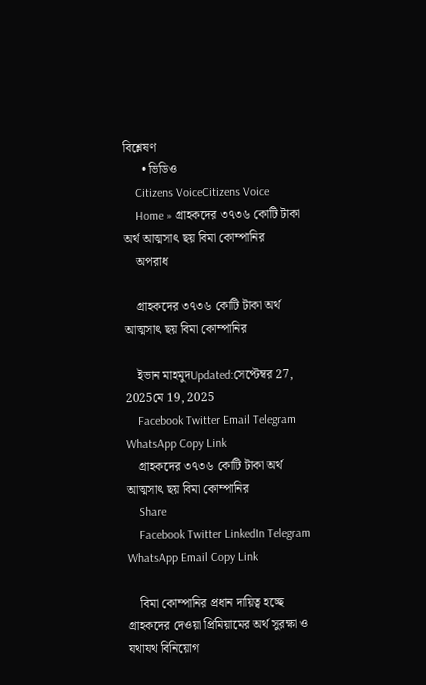বিশ্লেষণ
      • ভিডিও
    Citizens VoiceCitizens Voice
    Home » গ্রাহকদের ৩৭৩৬ কোটি টাকা অর্থ আত্মসাৎ ছয় বিমা কোম্পানির
    অপরাধ

    গ্রাহকদের ৩৭৩৬ কোটি টাকা অর্থ আত্মসাৎ ছয় বিমা কোম্পানির

    ইভান মাহমুদUpdated:সেপ্টেম্বর 27, 2025মে 19, 2025
    Facebook Twitter Email Telegram WhatsApp Copy Link
    গ্রাহকদের ৩৭৩৬ কোটি টাকা অর্থ আত্মসাৎ ছয় বিমা কোম্পানির
    Share
    Facebook Twitter LinkedIn Telegram WhatsApp Email Copy Link

    বিমা কোম্পানির প্রধান দায়িত্ব হচ্ছে গ্রাহকদের দেওয়া প্রিমিয়ামের অর্থ সুরক্ষা ও যথাযথ বিনিয়োগ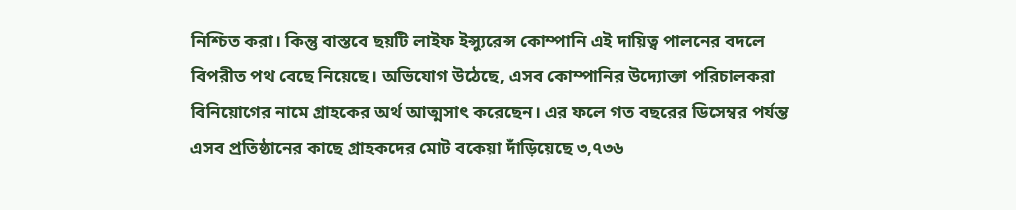নিশ্চিত করা। কিন্তু বাস্তবে ছয়টি লাইফ ইন্স্যুরেন্স কোম্পানি এই দায়িত্ব পালনের বদলে বিপরীত পথ বেছে নিয়েছে। অভিযোগ উঠেছে, এসব কোম্পানির উদ্যোক্তা পরিচালকরা বিনিয়োগের নামে গ্রাহকের অর্থ আত্মসাৎ করেছেন। এর ফলে গত বছরের ডিসেম্বর পর্যন্ত এসব প্রতিষ্ঠানের কাছে গ্রাহকদের মোট বকেয়া দাঁড়িয়েছে ৩,৭৩৬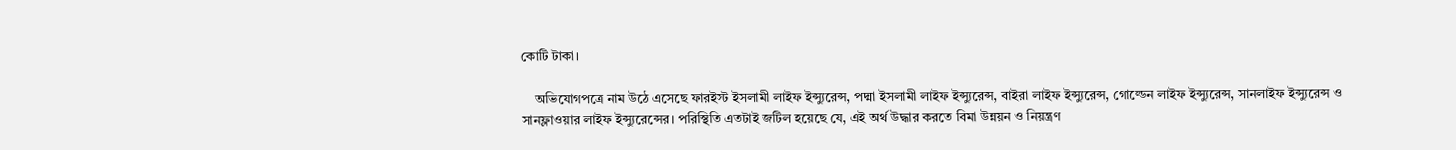কোটি টাকা।

    অভিযোগপত্রে নাম উঠে এসেছে ফারইস্ট ইসলামী লাইফ ইন্স্যুরেন্স, পদ্মা ইসলামী লাইফ ইন্স্যুরেন্স, বাইরা লাইফ ইন্স্যুরেন্স, গোল্ডেন লাইফ ইন্স্যুরেন্স, সানলাইফ ইন্স্যুরেন্স ও সানফ্লাওয়ার লাইফ ইন্স্যুরেন্সের। পরিস্থিতি এতটাই জটিল হয়েছে যে, এই অর্থ উদ্ধার করতে বিমা উন্নয়ন ও নিয়ন্ত্রণ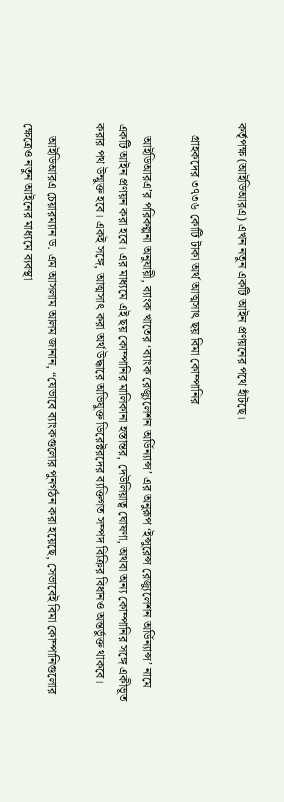কর্তৃপক্ষ (আইডিআরএ) এখন নতুন একটি আইন প্রণয়নের পথে হাঁটছে।

    গ্রাহকদের ৩৭৩৬ কোটি টাকা অর্থ আত্মসাৎ ছয় বিমা কোম্পানির

    আইডিআরএ’র পরিকল্পনা অনুযায়ী, ব্যাংক খাতের ‘ব্যাংক রেজ্যুলেশন অর্ডিন্যান্স’ এর অনুরূপ ‘ইন্সুরেন্স রেজ্যুলেশন অর্ডিন্যান্স’ নামে একটি আইন প্রণয়ন করা হবে। এর মাধ্যমে এই ছয় কোম্পানির মালিকানা হস্তান্তর, দেউলিয়াত্ব ঘোষণা, অথবা অন্য কোম্পানির সঙ্গে একীভূত করার পথ উন্মুক্ত হবে। একই সঙ্গে, আত্মসাৎ করা অর্থ উদ্ধারে অভিযুক্ত ডিরেক্টরদের ব্যক্তিগত সম্পদ বিক্রির বিধানও অন্তর্ভুক্ত থাকবে।

    আইডিআরএ চেয়ারম্যান ড. এম আসলাম আলম জানান, “যেভাবে ব্যাংকগুলোর পুনর্গঠন করা হয়েছে, সেভাবেই বিমা কোম্পানিগুলোর ক্ষেত্রেও নতুন আইনের মাধ্যমে ব্যবস্থা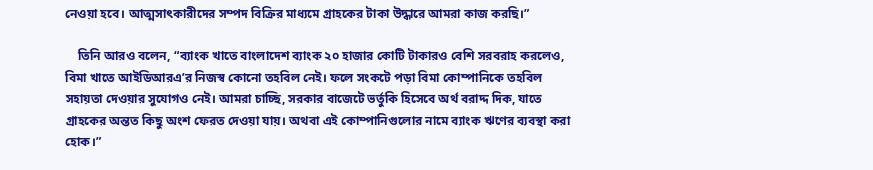নেওয়া হবে। আত্মসাৎকারীদের সম্পদ বিক্রির মাধ্যমে গ্রাহকের টাকা উদ্ধারে আমরা কাজ করছি।”

    তিনি আরও বলেন, “ব্যাংক খাতে বাংলাদেশ ব্যাংক ২০ হাজার কোটি টাকারও বেশি সরবরাহ করলেও, বিমা খাতে আইডিআরএ’র নিজস্ব কোনো তহবিল নেই। ফলে সংকটে পড়া বিমা কোম্পানিকে তহবিল সহায়তা দেওয়ার সুযোগও নেই। আমরা চাচ্ছি, সরকার বাজেটে ভর্তুকি হিসেবে অর্থ বরাদ্দ দিক, যাতে গ্রাহকের অন্তত কিছু অংশ ফেরত দেওয়া যায়। অথবা এই কোম্পানিগুলোর নামে ব্যাংক ঋণের ব্যবস্থা করা হোক।”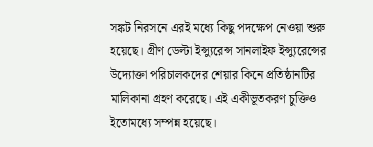সঙ্কট নিরসনে এরই মধ্যে কিছু পদক্ষেপ নেওয়া শুরু হয়েছে। গ্রীণ ডেল্টা ইন্স্যুরেন্স সানলাইফ ইন্স্যুরেন্সের উদ্যোক্তা পরিচালকদের শেয়ার কিনে প্রতিষ্ঠানটির মালিকানা গ্রহণ করেছে। এই একীভূতকরণ চুক্তিও ইতোমধ্যে সম্পন্ন হয়েছে।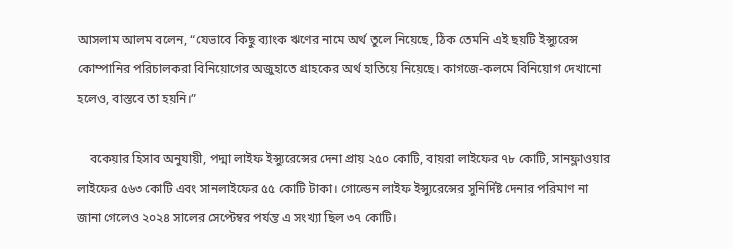আসলাম আলম বলেন, “যেভাবে কিছু ব্যাংক ঋণের নামে অর্থ তুলে নিয়েছে, ঠিক তেমনি এই ছয়টি ইন্স্যুরেন্স কোম্পানির পরিচালকরা বিনিয়োগের অজুহাতে গ্রাহকের অর্থ হাতিয়ে নিয়েছে। কাগজে-কলমে বিনিয়োগ দেখানো হলেও, বাস্তবে তা হয়নি।”

    বকেয়ার হিসাব অনুযায়ী, পদ্মা লাইফ ইন্স্যুরেন্সের দেনা প্রায় ২৫০ কোটি, বায়রা লাইফের ৭৮ কোটি, সানফ্লাওয়ার লাইফের ৫৬৩ কোটি এবং সানলাইফের ৫৫ কোটি টাকা। গোল্ডেন লাইফ ইন্স্যুরেন্সের সুনির্দিষ্ট দেনার পরিমাণ না জানা গেলেও ২০২৪ সালের সেপ্টেম্বর পর্যন্ত এ সংখ্যা ছিল ৩৭ কোটি।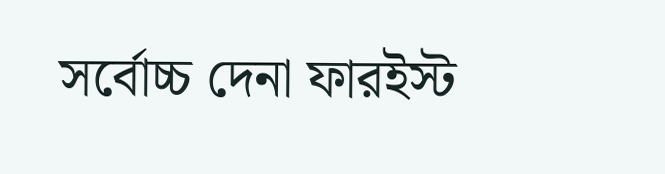সর্বোচ্চ দেনা ফারইস্ট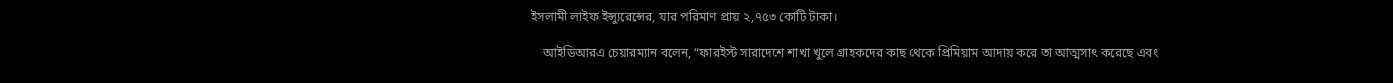ইসলামী লাইফ ইন্স্যুরেন্সের, যার পরিমাণ প্রায় ২,৭৫৩ কোটি টাকা।

    আইডিআরএ চেয়ারম্যান বলেন, “ফারইস্ট সারাদেশে শাখা খুলে গ্রাহকদের কাছ থেকে প্রিমিয়াম আদায় করে তা আত্মসাৎ করেছে এবং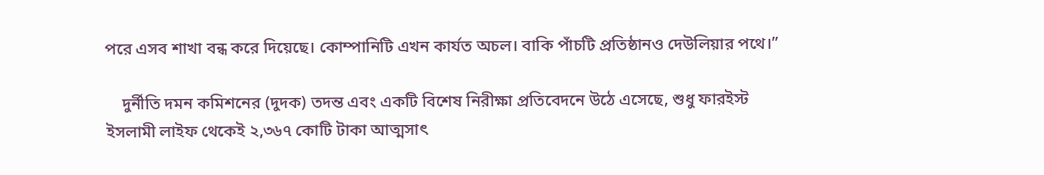পরে এসব শাখা বন্ধ করে দিয়েছে। কোম্পানিটি এখন কার্যত অচল। বাকি পাঁচটি প্রতিষ্ঠানও দেউলিয়ার পথে।”

    দুর্নীতি দমন কমিশনের (দুদক) তদন্ত এবং একটি বিশেষ নিরীক্ষা প্রতিবেদনে উঠে এসেছে, শুধু ফারইস্ট ইসলামী লাইফ থেকেই ২,৩৬৭ কোটি টাকা আত্মসাৎ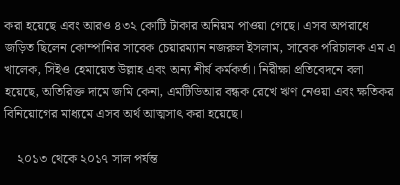করা হয়েছে এবং আরও ৪৩২ কোটি টাকার অনিয়ম পাওয়া গেছে। এসব অপরাধে জড়িত ছিলেন কোম্পানির সাবেক চেয়ারম্যান নজরুল ইসলাম, সাবেক পরিচালক এম এ খালেক, সিইও হেমায়েত উল্লাহ এবং অন্য শীর্ষ কর্মকর্তা। নিরীক্ষা প্রতিবেদনে বলা হয়েছে, অতিরিক্ত দামে জমি কেনা, এমটিডিআর বন্ধক রেখে ঋণ নেওয়া এবং ক্ষতিকর বিনিয়োগের মাধ্যমে এসব অর্থ আত্মসাৎ করা হয়েছে।

    ২০১৩ থেকে ২০১৭ সাল পর্যন্ত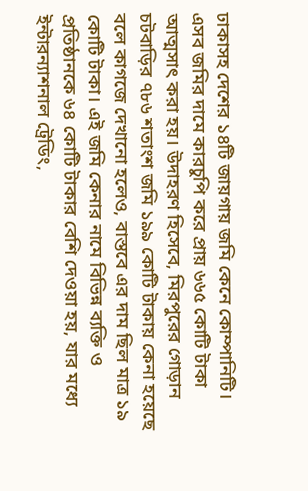ঢাকাসহ দেশের ১৪টি জায়গায় জমি কেনে কোম্পানিটি। এসব জমির দামে কারচুপি করে প্রায় ৬৬৫ কোটি টাকা আত্মসাৎ করা হয়। উদাহরণ হিসেবে, মিরপুরের গোড়ান চটবাড়ির ৭৮৬ শতাংশ জমি ১৯৯ কোটি টাকায় কেনা হয়েছে বলে কাগজে দেখানো হলেও, বাস্তবে এর দাম ছিল মাত্র ১৯ কোটি টাকা। এই জমি কেনার নামে বিভিন্ন ব্যক্তি ও প্রতিষ্ঠানকে ৬৪ কোটি টাকার বেশি দেওয়া হয়, যার মধ্যে ইন্টারন্যাশনাল ট্রেডিং,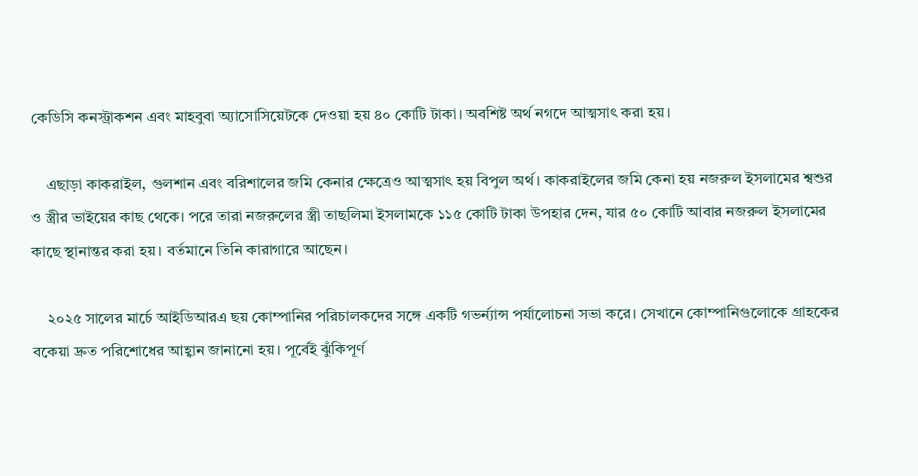কেডিসি কনস্ট্রাকশন এবং মাহবুবা অ্যাসোসিয়েটকে দেওয়া হয় ৪০ কোটি টাকা। অবশিষ্ট অর্থ নগদে আত্মসাৎ করা হয়।

    এছাড়া কাকরাইল, গুলশান এবং বরিশালের জমি কেনার ক্ষেত্রেও আত্মসাৎ হয় বিপুল অর্থ। কাকরাইলের জমি কেনা হয় নজরুল ইসলামের শ্বশুর ও স্ত্রীর ভাইয়ের কাছ থেকে। পরে তারা নজরুলের স্ত্রী তাছলিমা ইসলামকে ১১৫ কোটি টাকা উপহার দেন, যার ৫০ কোটি আবার নজরুল ইসলামের কাছে স্থানান্তর করা হয়। বর্তমানে তিনি কারাগারে আছেন।

    ২০২৫ সালের মার্চে আইডিআরএ ছয় কোম্পানির পরিচালকদের সঙ্গে একটি গভর্ন্যান্স পর্যালোচনা সভা করে। সেখানে কোম্পানিগুলোকে গ্রাহকের বকেয়া দ্রুত পরিশোধের আহ্বান জানানো হয়। পূর্বেই ঝুঁকিপূর্ণ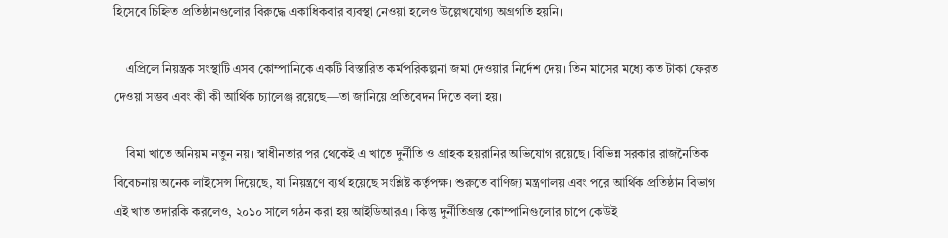হিসেবে চিহ্নিত প্রতিষ্ঠানগুলোর বিরুদ্ধে একাধিকবার ব্যবস্থা নেওয়া হলেও উল্লেখযোগ্য অগ্রগতি হয়নি।

    এপ্রিলে নিয়ন্ত্রক সংস্থাটি এসব কোম্পানিকে একটি বিস্তারিত কর্মপরিকল্পনা জমা দেওয়ার নির্দেশ দেয়। তিন মাসের মধ্যে কত টাকা ফেরত দেওয়া সম্ভব এবং কী কী আর্থিক চ্যালেঞ্জ রয়েছে—তা জানিয়ে প্রতিবেদন দিতে বলা হয়।

    বিমা খাতে অনিয়ম নতুন নয়। স্বাধীনতার পর থেকেই এ খাতে দুর্নীতি ও গ্রাহক হয়রানির অভিযোগ রয়েছে। বিভিন্ন সরকার রাজনৈতিক বিবেচনায় অনেক লাইসেন্স দিয়েছে, যা নিয়ন্ত্রণে ব্যর্থ হয়েছে সংশ্লিষ্ট কর্তৃপক্ষ। শুরুতে বাণিজ্য মন্ত্রণালয় এবং পরে আর্থিক প্রতিষ্ঠান বিভাগ এই খাত তদারকি করলেও, ২০১০ সালে গঠন করা হয় আইডিআরএ। কিন্তু দুর্নীতিগ্রস্ত কোম্পানিগুলোর চাপে কেউই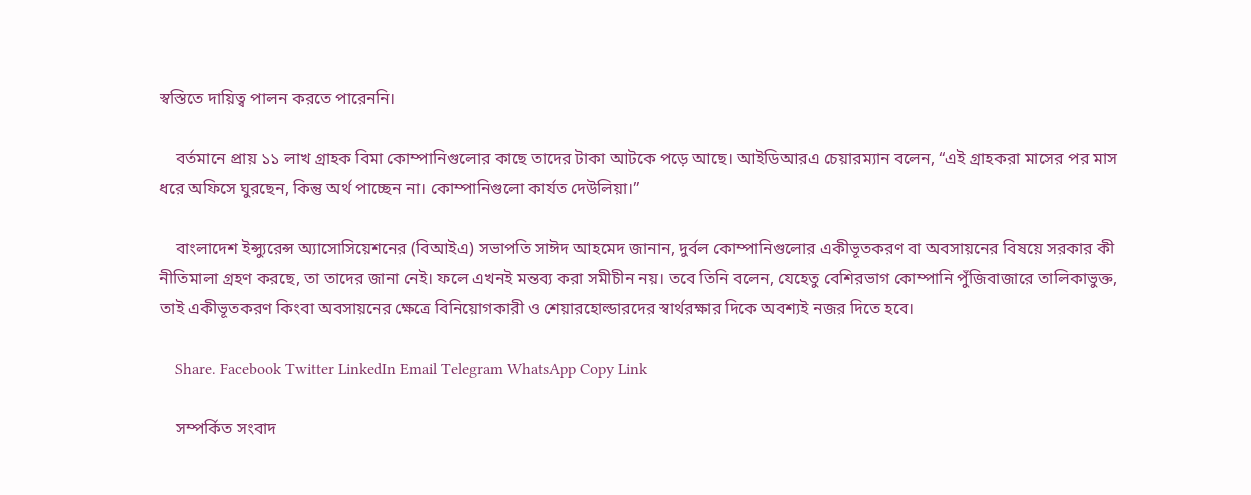স্বস্তিতে দায়িত্ব পালন করতে পারেননি।

    বর্তমানে প্রায় ১১ লাখ গ্রাহক বিমা কোম্পানিগুলোর কাছে তাদের টাকা আটকে পড়ে আছে। আইডিআরএ চেয়ারম্যান বলেন, “এই গ্রাহকরা মাসের পর মাস ধরে অফিসে ঘুরছেন, কিন্তু অর্থ পাচ্ছেন না। কোম্পানিগুলো কার্যত দেউলিয়া।”

    বাংলাদেশ ইন্স্যুরেন্স অ্যাসোসিয়েশনের (বিআইএ) সভাপতি সাঈদ আহমেদ জানান, দুর্বল কোম্পানিগুলোর একীভূতকরণ বা অবসায়নের বিষয়ে সরকার কী নীতিমালা গ্রহণ করছে, তা তাদের জানা নেই। ফলে এখনই মন্তব্য করা সমীচীন নয়। তবে তিনি বলেন, যেহেতু বেশিরভাগ কোম্পানি পুঁজিবাজারে তালিকাভুক্ত, তাই একীভূতকরণ কিংবা অবসায়নের ক্ষেত্রে বিনিয়োগকারী ও শেয়ারহোল্ডারদের স্বার্থরক্ষার দিকে অবশ্যই নজর দিতে হবে।

    Share. Facebook Twitter LinkedIn Email Telegram WhatsApp Copy Link

    সম্পর্কিত সংবাদ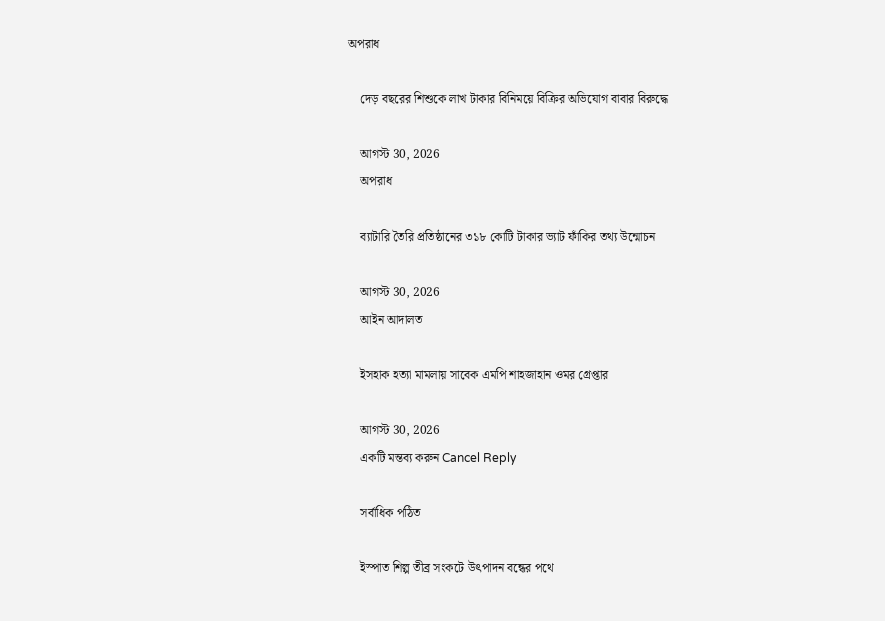অপরাধ

    দেড় বছরের শিশুকে লাখ টাকার বিনিময়ে বিক্রির অভিযোগ বাবার বিরুদ্ধে

    আগস্ট 30, 2026
    অপরাধ

    ব্যাটারি তৈরি প্রতিষ্ঠানের ৩১৮ কোটি টাকার ভ্যাট ফাঁকির তথ্য উন্মোচন

    আগস্ট 30, 2026
    আইন আদালত

    ইসহাক হত্যা মামলায় সাবেক এমপি শাহজাহান ওমর গ্রেপ্তার

    আগস্ট 30, 2026
    একটি মন্তব্য করুন Cancel Reply

    সর্বাধিক পঠিত

    ইস্পাত শিল্প তীব্র সংকটে উৎপাদন বন্ধের পথে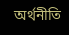অর্থনীতি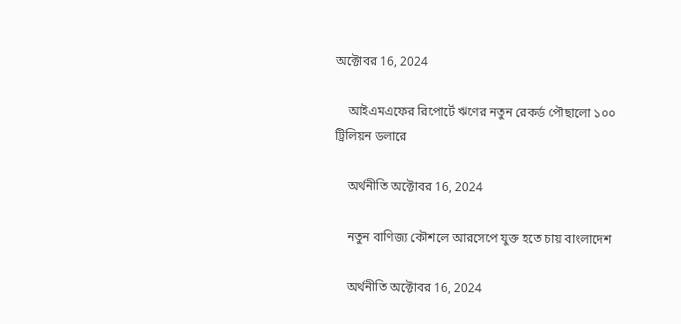অক্টোবর 16, 2024

    আইএমএফের রিপোর্টে ঋণের নতুন রেকর্ড পৌছালো ১০০ ট্রিলিয়ন ডলারে

    অর্থনীতি অক্টোবর 16, 2024

    নতুন বাণিজ্য কৌশলে আরসেপে যুক্ত হতে চায় বাংলাদেশ

    অর্থনীতি অক্টোবর 16, 2024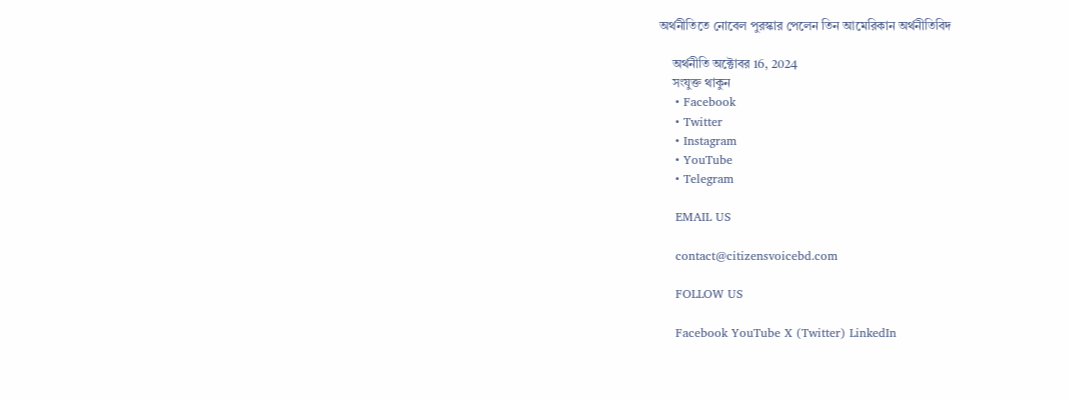অর্থনীতিতে নোবেল পুরস্কার পেলেন তিন আমেরিকান অর্থনীতিবিদ

    অর্থনীতি অক্টোবর 16, 2024
    সংযুক্ত থাকুন
    • Facebook
    • Twitter
    • Instagram
    • YouTube
    • Telegram

    EMAIL US

    contact@citizensvoicebd.com

    FOLLOW US

    Facebook YouTube X (Twitter) LinkedIn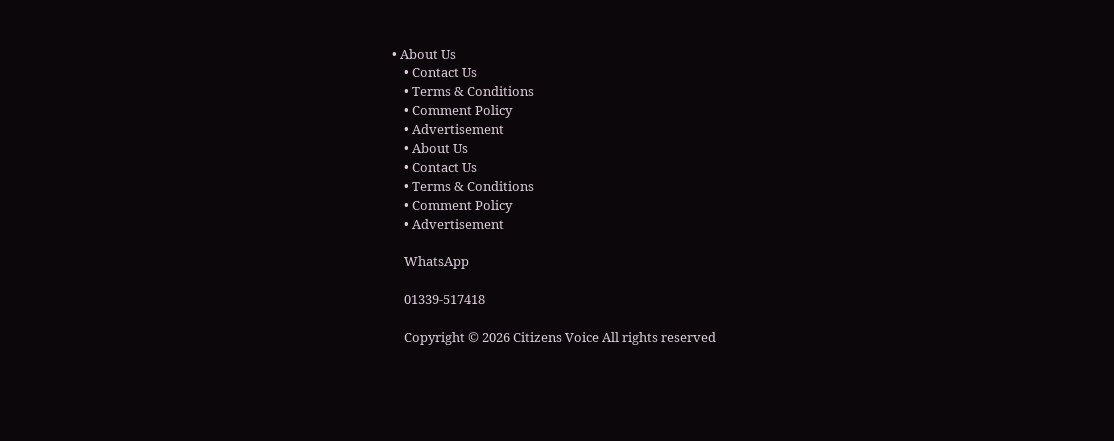• About Us
    • Contact Us
    • Terms & Conditions
    • Comment Policy
    • Advertisement
    • About Us
    • Contact Us
    • Terms & Conditions
    • Comment Policy
    • Advertisement

    WhatsApp

    01339-517418

    Copyright © 2026 Citizens Voice All rights reserved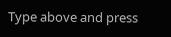Type above and press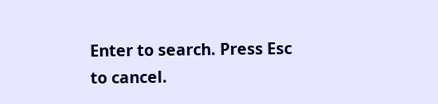Enter to search. Press Esc to cancel.